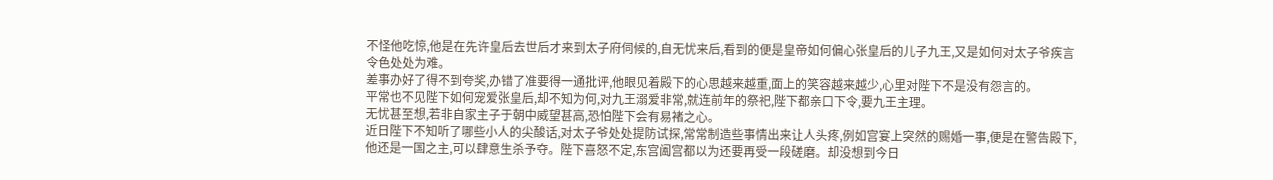不怪他吃惊,他是在先许皇后去世后才来到太子府伺候的,自无忧来后,看到的便是皇帝如何偏心张皇后的儿子九王,又是如何对太子爷疾言令色处处为难。
差事办好了得不到夸奖,办错了准要得一通批评,他眼见着殿下的心思越来越重,面上的笑容越来越少,心里对陛下不是没有怨言的。
平常也不见陛下如何宠爱张皇后,却不知为何,对九王溺爱非常,就连前年的祭祀,陛下都亲口下令,要九王主理。
无忧甚至想,若非自家主子于朝中威望甚高,恐怕陛下会有易褚之心。
近日陛下不知听了哪些小人的尖酸话,对太子爷处处提防试探,常常制造些事情出来让人头疼,例如宫宴上突然的赐婚一事,便是在警告殿下,他还是一国之主,可以肆意生杀予夺。陛下喜怒不定,东宫阖宫都以为还要再受一段磋磨。却没想到今日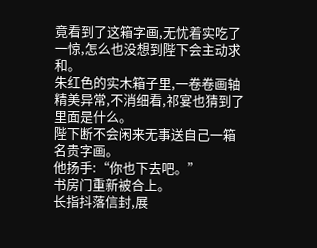竟看到了这箱字画,无忧着实吃了一惊,怎么也没想到陛下会主动求和。
朱红色的实木箱子里,一卷卷画轴精美异常,不消细看,祁宴也猜到了里面是什么。
陛下断不会闲来无事送自己一箱名贵字画。
他扬手:“你也下去吧。”
书房门重新被合上。
长指抖落信封,展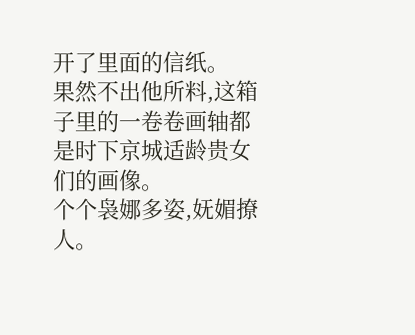开了里面的信纸。
果然不出他所料,这箱子里的一卷卷画轴都是时下京城适龄贵女们的画像。
个个袅娜多姿,妩媚撩人。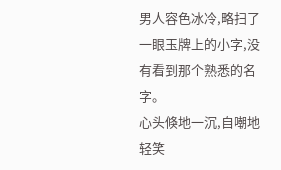男人容色冰冷,略扫了一眼玉牌上的小字,没有看到那个熟悉的名字。
心头倏地一沉,自嘲地轻笑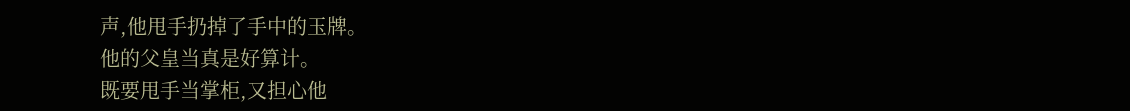声,他甩手扔掉了手中的玉牌。
他的父皇当真是好算计。
既要甩手当掌柜,又担心他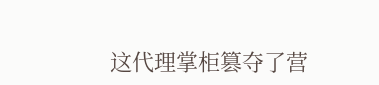这代理掌柜篡夺了营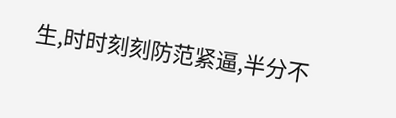生,时时刻刻防范紧逼,半分不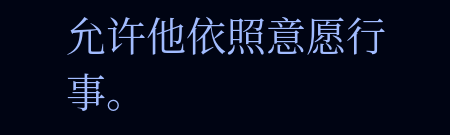允许他依照意愿行事。